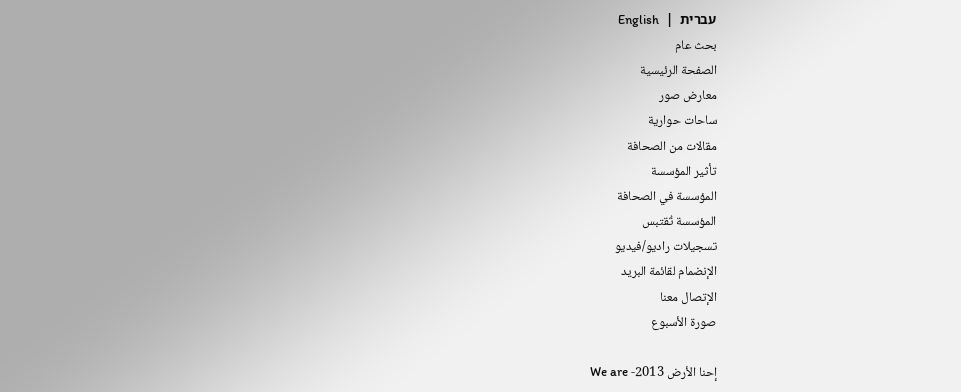עברית  |  English
بحث عام
الصفحة الرئيسية
معارض صور
ساحات حوارية
مقالات من الصحافة
تأثير المؤسسة
المؤسسة في الصحافة
المؤسسة تُقتبس
تسجيلات راديو/فيديو
الإنضمام لقائمة البريد
الإتصال معنا
صورة الأسبوع

إحنا الأرض 2013- We are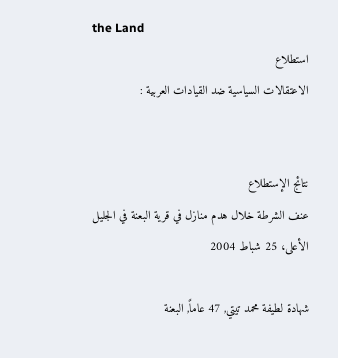the Land
استطلاع
الاعتقالات السياسية ضد القيادات العربية :


نتائج الإستطلاع
عنف الشرطة خلال هدم منازل في قرية البعنة في الجليل الأعلى، 25 شباط 2004

شهادة لطيفة محمد تيتي, 47 عاماً, البعنة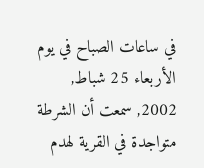في ساعات الصباح في يوم الأربعاء 25 شباط, 2002, سمعت أن الشرطة متواجدة في القرية لهدم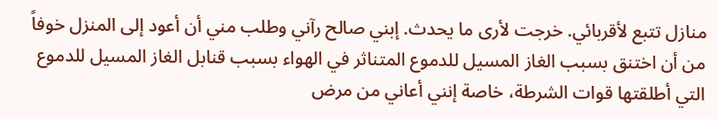منازل تتبع لأقربائي. خرجت لأرى ما يحدث. إبني صالح رآني وطلب مني أن أعود إلى المنزل خوفاً من أن اختنق بسبب الغاز المسيل للدموع المتناثر في الهواء بسبب قنابل الغاز المسيل للدموع التي أطلقتها قوات الشرطة، خاصة إنني أعاني من مرض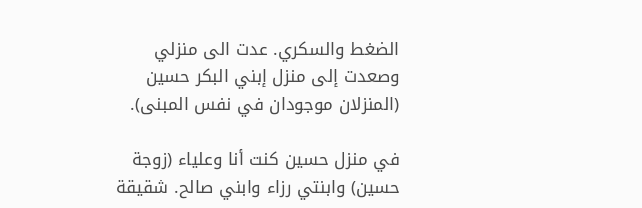الضغط والسكري. عدت الى منزلي وصعدت إلى منزل إبني البكر حسين (المنزلان موجودان في نفس المبنى).

في منزل حسين كنت أنا وعلياء (زوجة حسين) وابنتي رزاء وابني صالح. شقيقة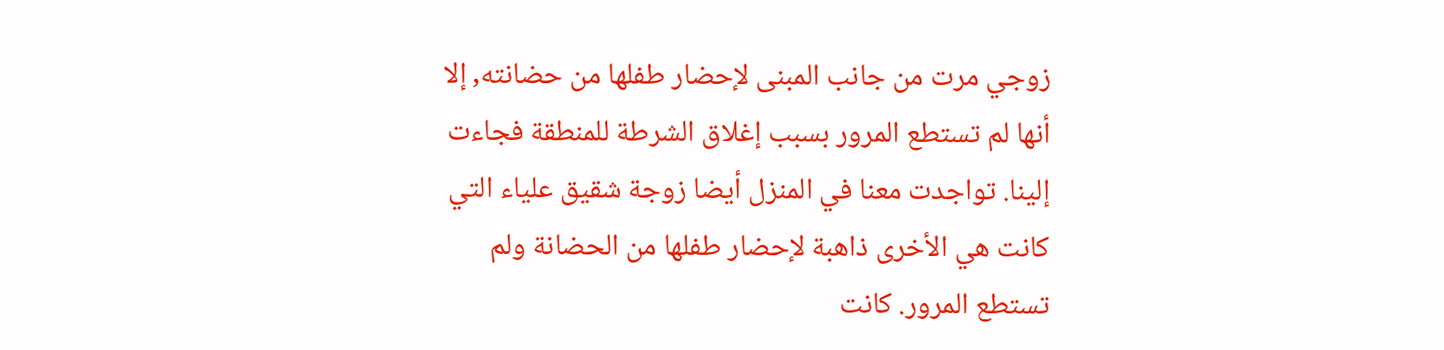زوجي مرت من جانب المبنى لإحضار طفلها من حضانته, إلا أنها لم تستطع المرور بسبب إغلاق الشرطة للمنطقة فجاءت إلينا. تواجدت معنا في المنزل أيضا زوجة شقيق علياء التي كانت هي الأخرى ذاهبة لإحضار طفلها من الحضانة ولم تستطع المرور. كانت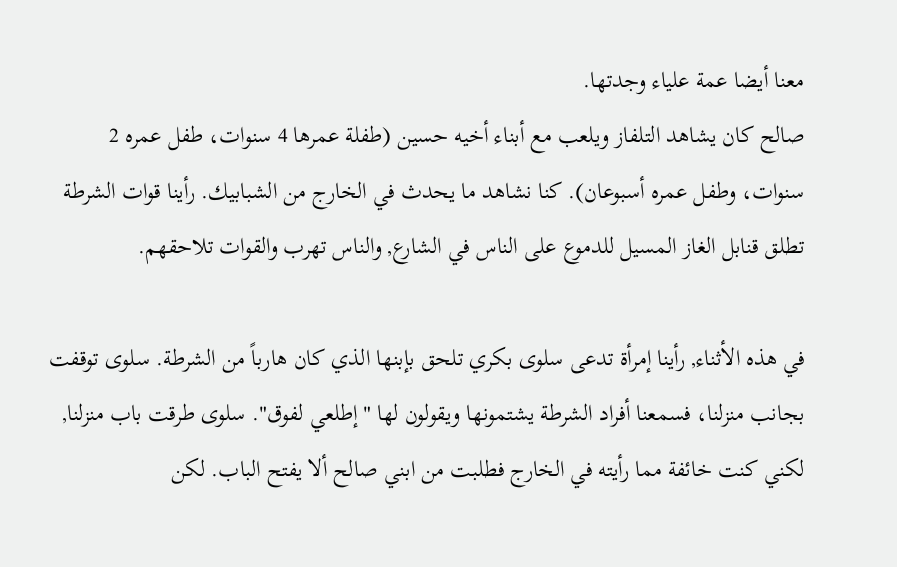معنا أيضا عمة علياء وجدتها.
صالح كان يشاهد التلفاز ويلعب مع أبناء أخيه حسين (طفلة عمرها 4 سنوات، طفل عمره 2 سنوات، وطفل عمره أسبوعان). كنا نشاهد ما يحدث في الخارج من الشبابيك. رأينا قوات الشرطة تطلق قنابل الغاز المسيل للدموع على الناس في الشارع, والناس تهرب والقوات تلاحقهم.

في هذه الأثناء, رأينا إمرأة تدعى سلوى بكري تلحق بإبنها الذي كان هارباً من الشرطة. سلوى توقفت بجانب منزلنا، فسمعنا أفراد الشرطة يشتمونها ويقولون لها "إطلعي لفوق". سلوى طرقت باب منزلنا, لكني كنت خائفة مما رأيته في الخارج فطلبت من ابني صالح ألا يفتح الباب. لكن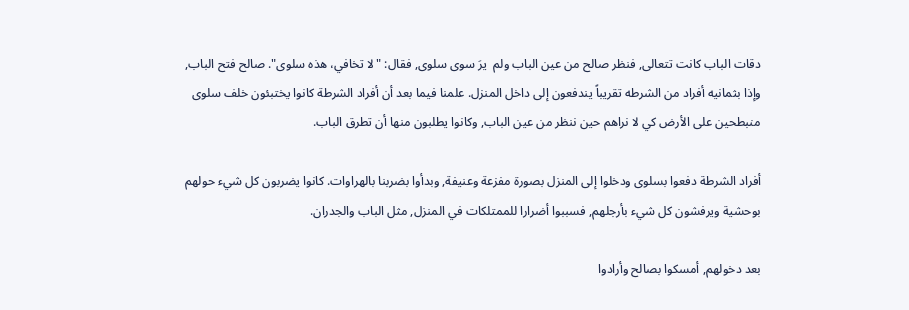دقات الباب كانت تتعالى, فنظر صالح من عين الباب ولم  يرَ سوى سلوى, فقال: "لا تخافي، هذه سلوى". صالح فتح الباب, وإذا بثمانيه أفراد من الشرطه تقريباً يندفعون إلى داخل المنزل. علمنا فيما بعد أن أفراد الشرطة كانوا يختبئون خلف سلوى منبطحين على الأرض كي لا نراهم حين ننظر من عين الباب, وكانوا يطلبون منها أن تطرق الباب.

أفراد الشرطة دفعوا بسلوى ودخلوا إلى المنزل بصورة مفزعة وعنيفة, وبدأوا بضربنا بالهراوات. كانوا يضربون كل شيء حولهم بوحشية ويرفشون كل شيء بأرجلهم, فسببوا أضرارا للممتلكات في المنزل, مثل الباب والجدران.

بعد دخولهم, أمسكوا بصالح وأرادوا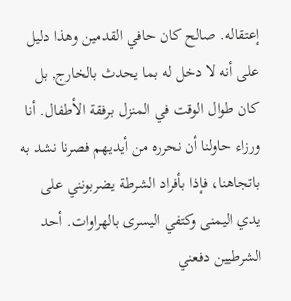إعتقاله. صالح كان حافي القدمين وهذا دليل على أنه لا دخل له بما يحدث بالخارج, بل كان طوال الوقت في المنزل برفقة الأطفال. أنا ورزاء حاولنا أن نحرره من أيديهم فصرنا نشد به باتجاهنا، فإذا بأفراد الشرطة يضربونني على يدي اليمنى وكتفي اليسرى بالهراوات. أحد الشرطيين دفعني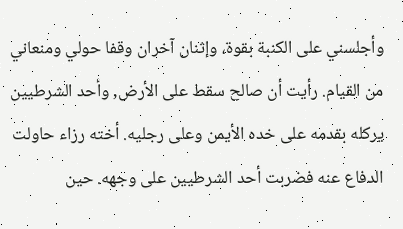وأجلسني على الكنبة بقوة، وإثنان آخران وقفا حولي ومنعاني من القيام. رأيت أن صالح سقط على الأرض, وأحد الشرطيين يركله بقدمه على خده الأيمن وعلى رجليه. أخته رزاء حاولت الدفاع عنه فضربت أحد الشرطيين على وجهه. حين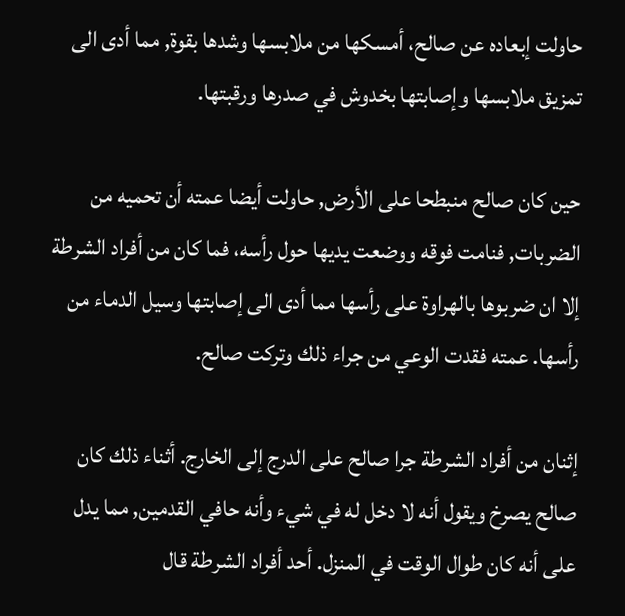حاولت إبعاده عن صالح، أمسكها من ملابسها وشدها بقوة, مما أدى الى تمزيق ملابسها وإصابتها بخدوش في صدرها ورقبتها.

حين كان صالح منبطحا على الأرض, حاولت أيضا عمته أن تحميه من الضربات, فنامت فوقه ووضعت يديها حول رأسه، فما كان من أفراد الشرطة إلا ان ضربوها بالهراوة على رأسها مما أدى الى إصابتها وسيل الدماء من رأسها. عمته فقدت الوعي من جراء ذلك وتركت صالح.

إثنان من أفراد الشرطة جرا صالح على الدرج إلى الخارج. أثناء ذلك كان صالح يصرخ ويقول أنه لا دخل له في شيء وأنه حافي القدمين, مما يدل على أنه كان طوال الوقت في المنزل. أحد أفراد الشرطة قال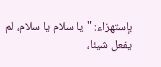بإستهزاء: "يا سلام يا سلام، لم يفعل شيئا،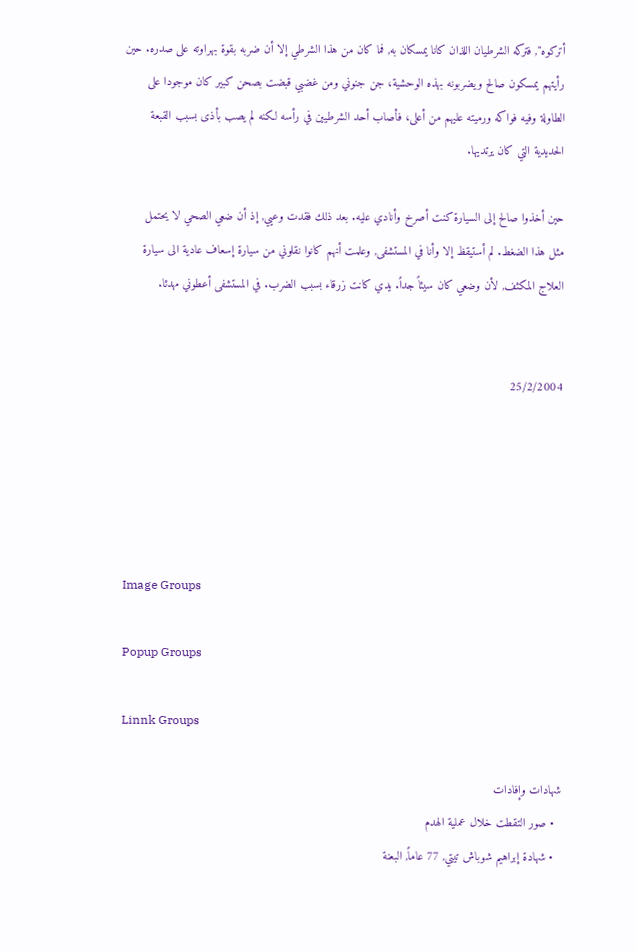أتركوه", فتركه الشرطيان اللذان كانا يمسكان به, فما كان من هذا الشرطي إلا أن ضربه بقوة بهراوته على صدره. حين رأيتهم يمسكون صالح ويضربونه بهذه الوحشية، جن جنوني ومن غضبي قبضت بصحن كبير كان موجودا على الطاولة وفيه فواكه ورميته عليهم من أعلى، فأصاب أحد الشرطيين في رأسه لكنه لم يصب بأذى بسبب القبعة الحديدية التي كان يرتديها.

حين أخذوا صالح إلى السيارة كنت أصرخ وأنادي عليه. بعد ذلك فقدت وعيي, إذ أن ضعي الصحي لا يحتمل مثل هذا الضغط. لم أستيقظ إلا وأنا في المستشفى, وعلمت أنهم كانوا نقلوني من سيارة إسعاف عادية الى سيارة العلاج المكثف, لأن وضعي كان سيئاً جداً. يدي كانت زرقاء بسبب الضرب. في المستشفى أعطوني مهدئا.


25/2/2004





Image Groups

Popup Groups

Linnk Groups

شهادات وإفادات
  • صور التقطت خلال عملية الهدم
  • شهادة إبراهيم شوباش تيتي, 77 عاماً, البعنة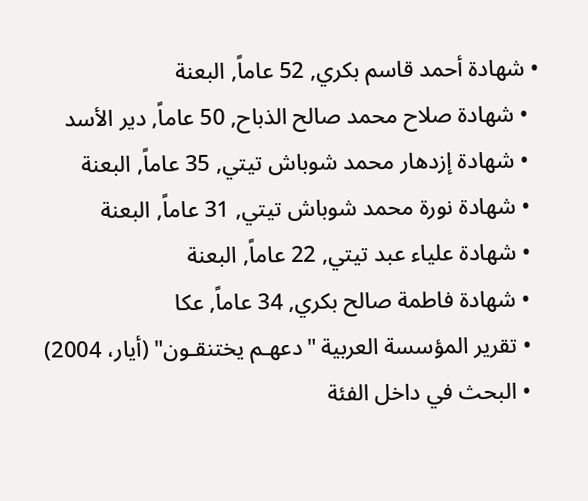• شهادة أحمد قاسم بكري, 52 عاماً, البعنة
  • شهادة صلاح محمد صالح الذباح, 50 عاماً, دير الأسد
  • شهادة إزدهار محمد شوباش تيتي, 35 عاماً, البعنة
  • شهادة نورة محمد شوباش تيتي, 31 عاماً, البعنة
  • شهادة علياء عبد تيتي, 22 عاماً, البعنة
  • شهادة فاطمة صالح بكري, 34 عاماً, عكا
  • تقرير المؤسسة العربية "دعهـم يختنقـون" (أيار، 2004)
  • البحث في داخل الفئة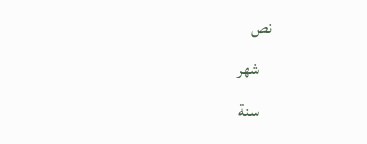نص
    شهر
    سنة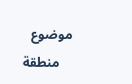موضوع
    منطقة